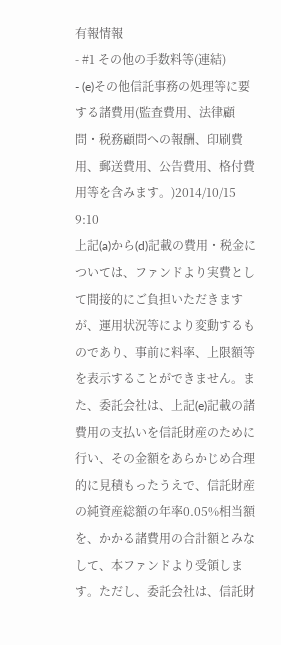有報情報
- #1 その他の手数料等(連結)
- (e)その他信託事務の処理等に要する諸費用(監査費用、法律顧問・税務顧問への報酬、印刷費用、郵送費用、公告費用、格付費用等を含みます。)2014/10/15 9:10
上記(a)から(d)記載の費用・税金については、ファンドより実費として間接的にご負担いただきますが、運用状況等により変動するものであり、事前に料率、上限額等を表示することができません。また、委託会社は、上記(e)記載の諸費用の支払いを信託財産のために行い、その金額をあらかじめ合理的に見積もったうえで、信託財産の純資産総額の年率0.05%相当額を、かかる諸費用の合計額とみなして、本ファンドより受領します。ただし、委託会社は、信託財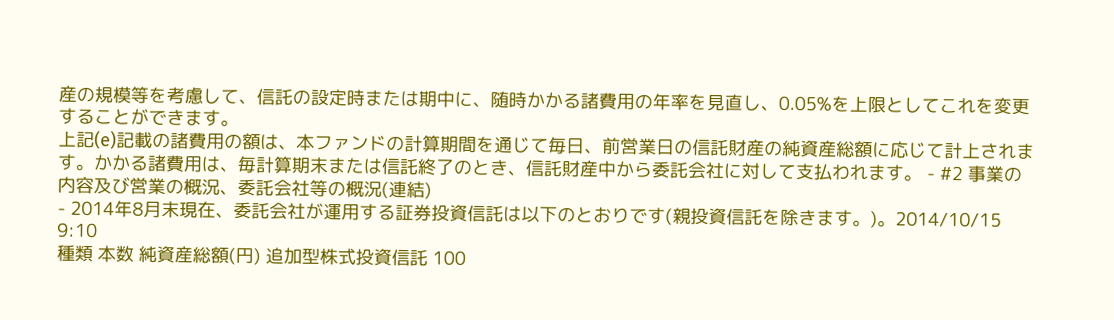産の規模等を考慮して、信託の設定時または期中に、随時かかる諸費用の年率を見直し、0.05%を上限としてこれを変更することができます。
上記(e)記載の諸費用の額は、本ファンドの計算期間を通じて毎日、前営業日の信託財産の純資産総額に応じて計上されます。かかる諸費用は、毎計算期末または信託終了のとき、信託財産中から委託会社に対して支払われます。 - #2 事業の内容及び営業の概況、委託会社等の概況(連結)
- 2014年8月末現在、委託会社が運用する証券投資信託は以下のとおりです(親投資信託を除きます。)。2014/10/15 9:10
種類 本数 純資産総額(円) 追加型株式投資信託 100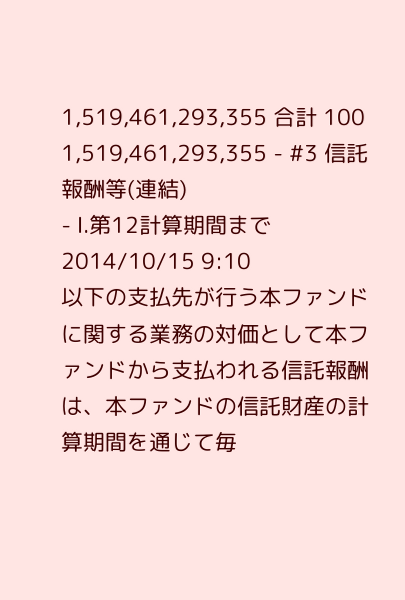1,519,461,293,355 合計 100 1,519,461,293,355 - #3 信託報酬等(連結)
- Ⅰ.第12計算期間まで2014/10/15 9:10
以下の支払先が行う本ファンドに関する業務の対価として本ファンドから支払われる信託報酬は、本ファンドの信託財産の計算期間を通じて毎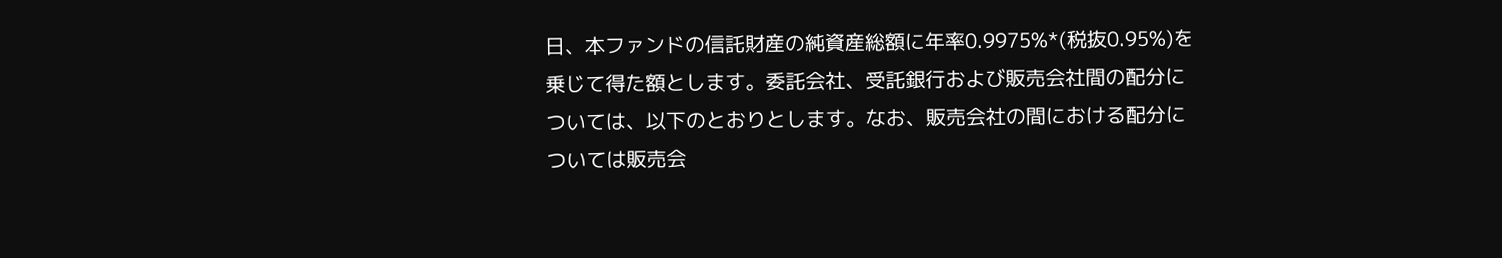日、本ファンドの信託財産の純資産総額に年率0.9975%*(税抜0.95%)を乗じて得た額とします。委託会社、受託銀行および販売会社間の配分については、以下のとおりとします。なお、販売会社の間における配分については販売会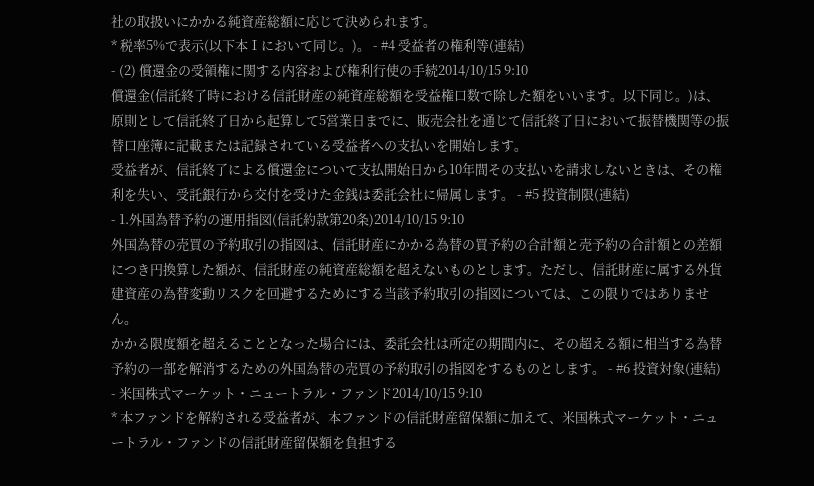社の取扱いにかかる純資産総額に応じて決められます。
* 税率5%で表示(以下本Ⅰにおいて同じ。)。 - #4 受益者の権利等(連結)
- (2) 償還金の受領権に関する内容および権利行使の手続2014/10/15 9:10
償還金(信託終了時における信託財産の純資産総額を受益権口数で除した額をいいます。以下同じ。)は、原則として信託終了日から起算して5営業日までに、販売会社を通じて信託終了日において振替機関等の振替口座簿に記載または記録されている受益者への支払いを開始します。
受益者が、信託終了による償還金について支払開始日から10年間その支払いを請求しないときは、その権利を失い、受託銀行から交付を受けた金銭は委託会社に帰属します。 - #5 投資制限(連結)
- 1.外国為替予約の運用指図(信託約款第20条)2014/10/15 9:10
外国為替の売買の予約取引の指図は、信託財産にかかる為替の買予約の合計額と売予約の合計額との差額につき円換算した額が、信託財産の純資産総額を超えないものとします。ただし、信託財産に属する外貨建資産の為替変動リスクを回避するためにする当該予約取引の指図については、この限りではありません。
かかる限度額を超えることとなった場合には、委託会社は所定の期間内に、その超える額に相当する為替予約の一部を解消するための外国為替の売買の予約取引の指図をするものとします。 - #6 投資対象(連結)
- 米国株式マーケット・ニュートラル・ファンド2014/10/15 9:10
* 本ファンドを解約される受益者が、本ファンドの信託財産留保額に加えて、米国株式マーケット・ニュートラル・ファンドの信託財産留保額を負担する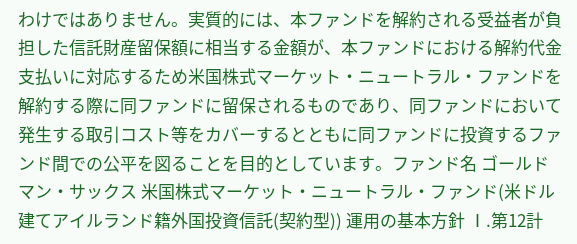わけではありません。実質的には、本ファンドを解約される受益者が負担した信託財産留保額に相当する金額が、本ファンドにおける解約代金支払いに対応するため米国株式マーケット・ニュートラル・ファンドを解約する際に同ファンドに留保されるものであり、同ファンドにおいて発生する取引コスト等をカバーするとともに同ファンドに投資するファンド間での公平を図ることを目的としています。ファンド名 ゴールドマン・サックス 米国株式マーケット・ニュートラル・ファンド(米ドル建てアイルランド籍外国投資信託(契約型)) 運用の基本方針 Ⅰ.第12計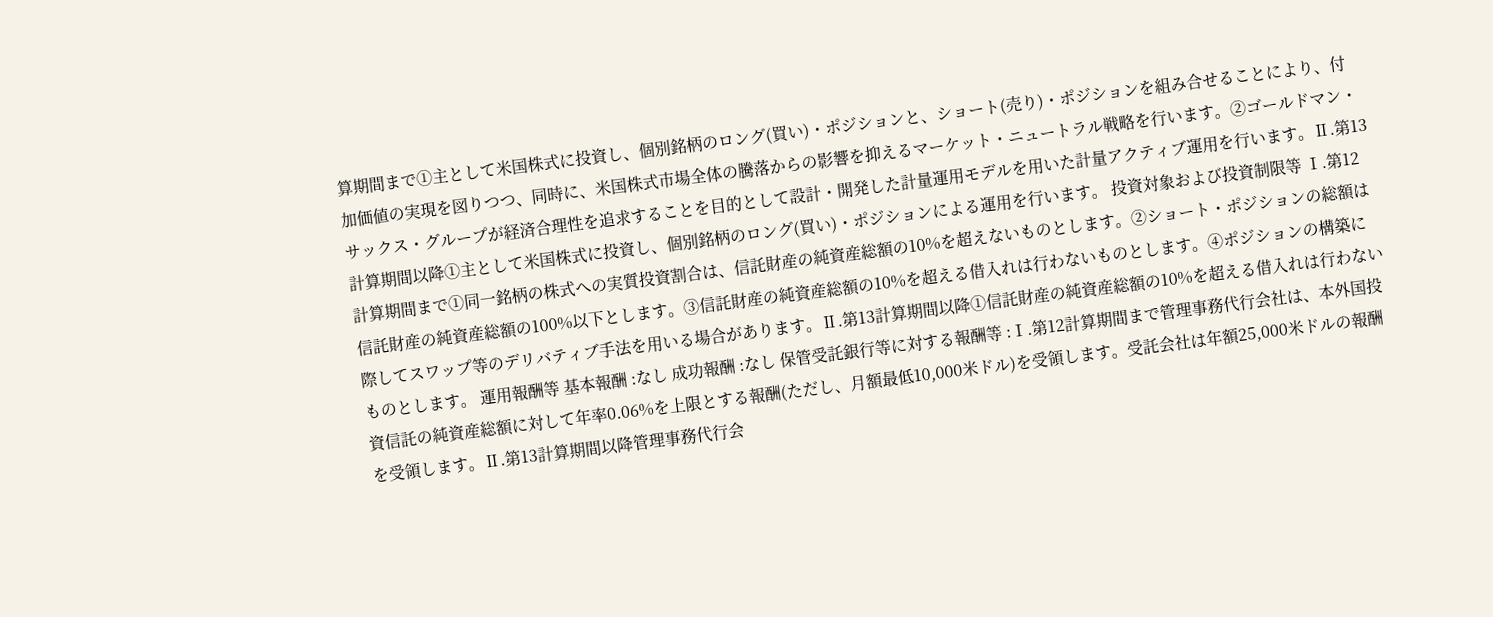算期間まで①主として米国株式に投資し、個別銘柄のロング(買い)・ポジションと、ショート(売り)・ポジションを組み合せることにより、付加価値の実現を図りつつ、同時に、米国株式市場全体の騰落からの影響を抑えるマーケット・ニュートラル戦略を行います。②ゴールドマン・サックス・グループが経済合理性を追求することを目的として設計・開発した計量運用モデルを用いた計量アクティブ運用を行います。Ⅱ.第13計算期間以降①主として米国株式に投資し、個別銘柄のロング(買い)・ポジションによる運用を行います。 投資対象および投資制限等 Ⅰ.第12計算期間まで①同一銘柄の株式への実質投資割合は、信託財産の純資産総額の10%を超えないものとします。②ショート・ポジションの総額は信託財産の純資産総額の100%以下とします。③信託財産の純資産総額の10%を超える借入れは行わないものとします。④ポジションの構築に際してスワップ等のデリバティブ手法を用いる場合があります。Ⅱ.第13計算期間以降①信託財産の純資産総額の10%を超える借入れは行わないものとします。 運用報酬等 基本報酬 :なし 成功報酬 :なし 保管受託銀行等に対する報酬等 :Ⅰ.第12計算期間まで管理事務代行会社は、本外国投資信託の純資産総額に対して年率0.06%を上限とする報酬(ただし、月額最低10,000米ドル)を受領します。受託会社は年額25,000米ドルの報酬を受領します。Ⅱ.第13計算期間以降管理事務代行会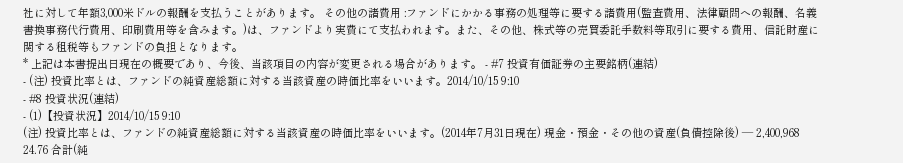社に対して年額3,000米ドルの報酬を支払うことがあります。 その他の諸費用 :ファンドにかかる事務の処理等に要する諸費用(監査費用、法律顧問への報酬、名義書換事務代行費用、印刷費用等を含みます。)は、ファンドより実費にて支払われます。また、その他、株式等の売買委託手数料等取引に要する費用、信託財産に関する租税等もファンドの負担となります。
* 上記は本書提出日現在の概要であり、今後、当該項目の内容が変更される場合があります。 - #7 投資有価証券の主要銘柄(連結)
- (注) 投資比率とは、ファンドの純資産総額に対する当該資産の時価比率をいいます。2014/10/15 9:10
- #8 投資状況(連結)
- (1)【投資状況】2014/10/15 9:10
(注) 投資比率とは、ファンドの純資産総額に対する当該資産の時価比率をいいます。(2014年7月31日現在) 現金・預金・その他の資産(負債控除後) ― 2,400,968 24.76 合計(純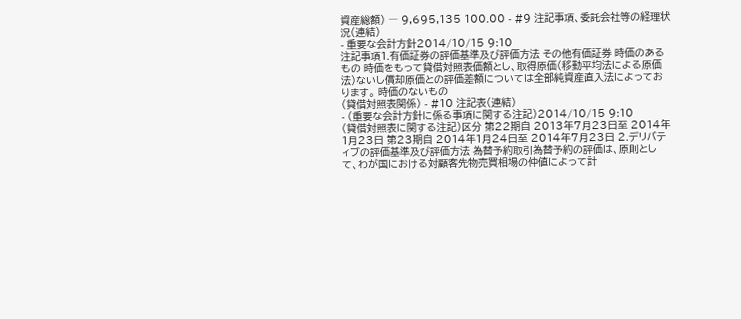資産総額) ― 9,695,135 100.00 - #9 注記事項、委託会社等の経理状況(連結)
- 重要な会計方針2014/10/15 9:10
注記事項1.有価証券の評価基準及び評価方法 その他有価証券 時価のあるもの 時価をもって貸借対照表価額とし、取得原価(移動平均法による原価法)ないし償却原価との評価差額については全部純資産直入法によっております。 時価のないもの
(貸借対照表関係) - #10 注記表(連結)
- (重要な会計方針に係る事項に関する注記)2014/10/15 9:10
(貸借対照表に関する注記)区分 第22期自 2013年7月23日至 2014年1月23日 第23期自 2014年1月24日至 2014年7月23日 2.デリバティブの評価基準及び評価方法 為替予約取引為替予約の評価は、原則として、わが国における対顧客先物売買相場の仲値によって計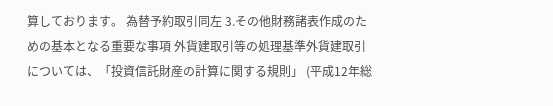算しております。 為替予約取引同左 3.その他財務諸表作成のための基本となる重要な事項 外貨建取引等の処理基準外貨建取引については、「投資信託財産の計算に関する規則」 (平成12年総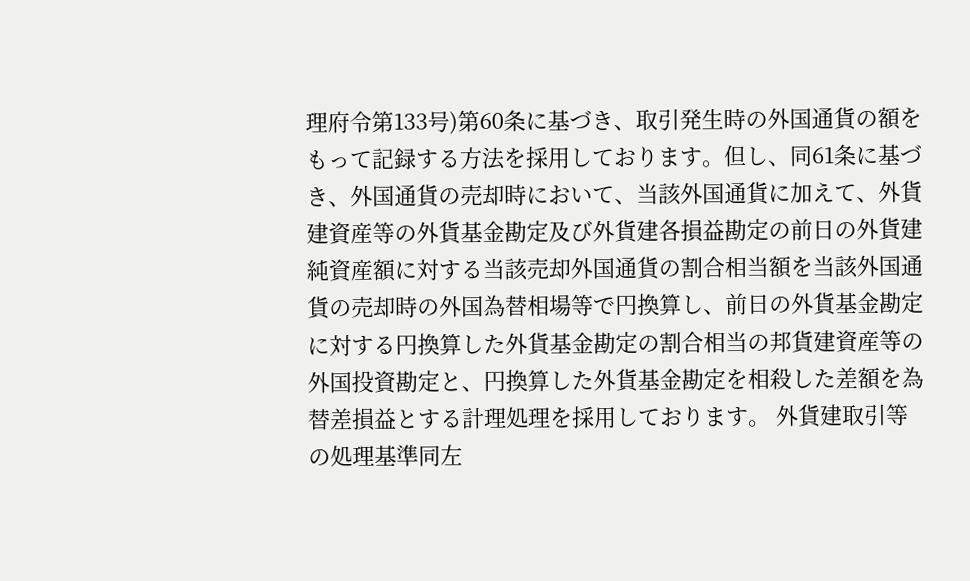理府令第133号)第60条に基づき、取引発生時の外国通貨の額をもって記録する方法を採用しております。但し、同61条に基づき、外国通貨の売却時において、当該外国通貨に加えて、外貨建資産等の外貨基金勘定及び外貨建各損益勘定の前日の外貨建純資産額に対する当該売却外国通貨の割合相当額を当該外国通貨の売却時の外国為替相場等で円換算し、前日の外貨基金勘定に対する円換算した外貨基金勘定の割合相当の邦貨建資産等の外国投資勘定と、円換算した外貨基金勘定を相殺した差額を為替差損益とする計理処理を採用しております。 外貨建取引等の処理基準同左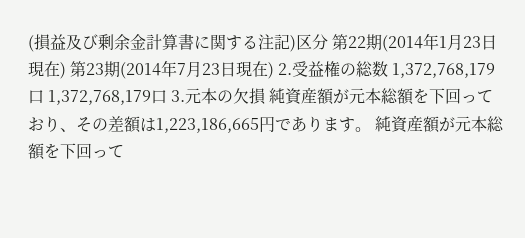(損益及び剰余金計算書に関する注記)区分 第22期(2014年1月23日現在) 第23期(2014年7月23日現在) 2.受益権の総数 1,372,768,179口 1,372,768,179口 3.元本の欠損 純資産額が元本総額を下回っており、その差額は1,223,186,665円であります。 純資産額が元本総額を下回って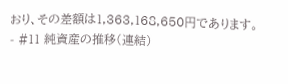おり、その差額は1,363,168,650円であります。 - #11 純資産の推移(連結)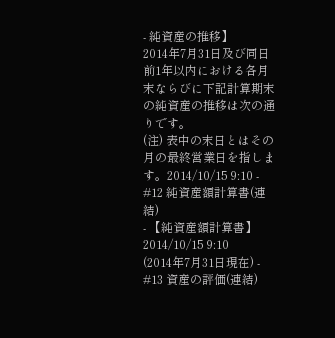- 純資産の推移】
2014年7月31日及び同日前1年以内における各月末ならびに下記計算期末の純資産の推移は次の通りです。
(注) 表中の末日とはその月の最終営業日を指します。2014/10/15 9:10 - #12 純資産額計算書(連結)
- 【純資産額計算書】2014/10/15 9:10
(2014年7月31日現在) - #13 資産の評価(連結)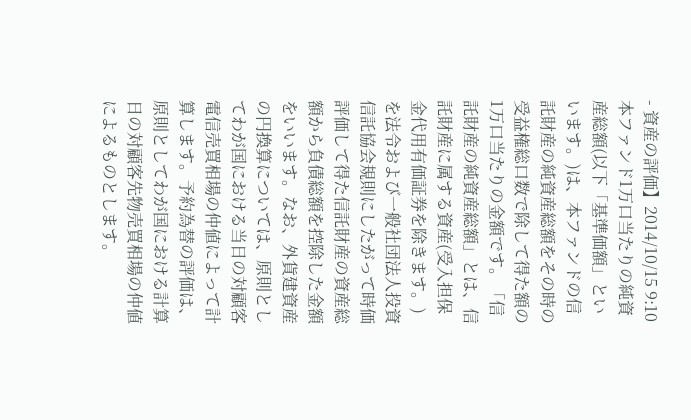- 資産の評価】2014/10/15 9:10
本ファンド1万口当たりの純資産総額(以下「基準価額」といいます。)は、本ファンドの信託財産の純資産総額をその時の受益権総口数で除して得た額の1万口当たりの金額です。「信託財産の純資産総額」とは、信託財産に属する資産(受入担保金代用有価証券を除きます。)を法令および一般社団法人投資信託協会規則にしたがって時価評価して得た信託財産の資産総額から負債総額を控除した金額をいいます。なお、外貨建資産の円換算については、原則としてわが国における当日の対顧客電信売買相場の仲値によって計算します。予約為替の評価は、原則としてわが国における計算日の対顧客先物売買相場の仲値によるものとします。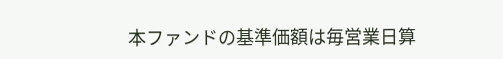本ファンドの基準価額は毎営業日算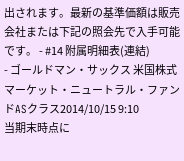出されます。最新の基準価額は販売会社または下記の照会先で入手可能です。 - #14 附属明細表(連結)
- ゴールドマン・サックス 米国株式マーケット・ニュートラル・ファンドASクラス2014/10/15 9:10
当期末時点に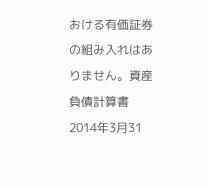おける有価証券の組み入れはありません。資産負債計算書2014年3月31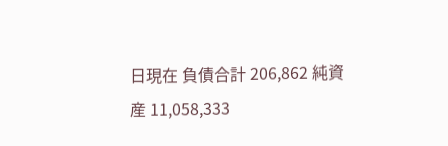日現在 負債合計 206,862 純資産 11,058,333